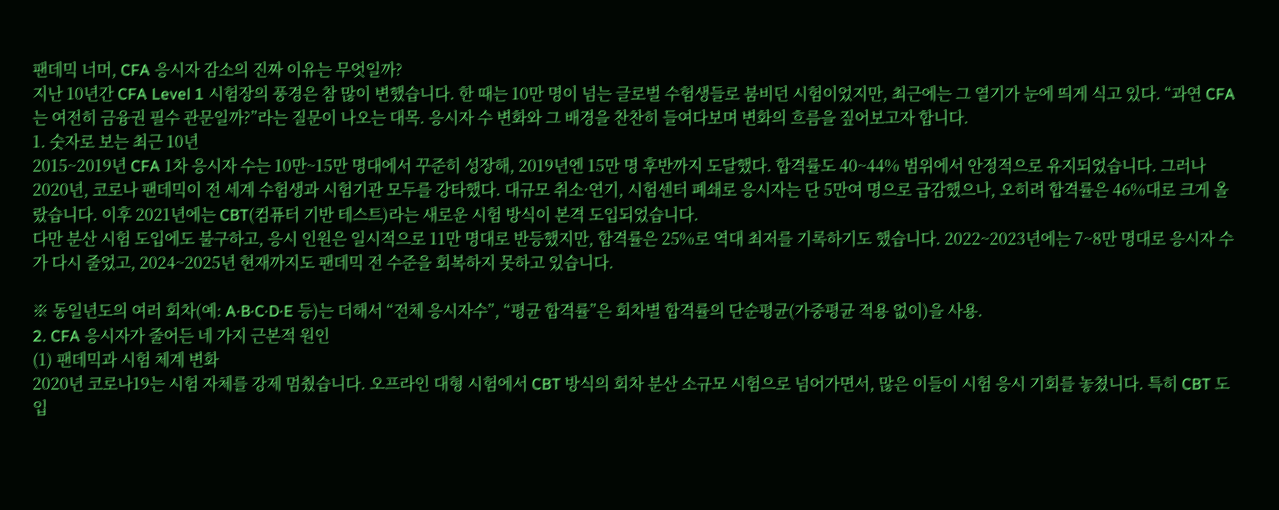팬데믹 너머, CFA 응시자 감소의 진짜 이유는 무엇일까?
지난 10년간 CFA Level 1 시험장의 풍경은 참 많이 변했습니다. 한 때는 10만 명이 넘는 글로벌 수험생들로 붐비던 시험이었지만, 최근에는 그 열기가 눈에 띄게 식고 있다. “과연 CFA는 여전히 금융권 필수 관문일까?”라는 질문이 나오는 대목. 응시자 수 변화와 그 배경을 찬찬히 들여다보며 변화의 흐름을 짚어보고자 합니다.
1. 숫자로 보는 최근 10년
2015~2019년 CFA 1차 응시자 수는 10만~15만 명대에서 꾸준히 성장해, 2019년엔 15만 명 후반까지 도달했다. 합격률도 40~44% 범위에서 안정적으로 유지되었습니다. 그러나 2020년, 코로나 팬데믹이 전 세계 수험생과 시험기관 모두를 강타했다. 대규모 취소·연기, 시험센터 폐쇄로 응시자는 단 5만여 명으로 급감했으나, 오히려 합격률은 46%대로 크게 올랐습니다. 이후 2021년에는 CBT(컴퓨터 기반 테스트)라는 새로운 시험 방식이 본격 도입되었습니다.
다만 분산 시험 도입에도 불구하고, 응시 인원은 일시적으로 11만 명대로 반등했지만, 합격률은 25%로 역대 최저를 기록하기도 했습니다. 2022~2023년에는 7~8만 명대로 응시자 수가 다시 줄었고, 2024~2025년 현재까지도 팬데믹 전 수준을 회복하지 못하고 있습니다.

※ 동일년도의 여러 회차(예: A·B·C·D·E 등)는 더해서 “전체 응시자수”, “평균 합격률”은 회차별 합격률의 단순평균(가중평균 적용 없이)을 사용.
2. CFA 응시자가 줄어든 네 가지 근본적 원인
(1) 팬데믹과 시험 체계 변화
2020년 코로나19는 시험 자체를 강제 멈췄습니다. 오프라인 대형 시험에서 CBT 방식의 회차 분산 소규모 시험으로 넘어가면서, 많은 이들이 시험 응시 기회를 놓쳤니다. 특히 CBT 도입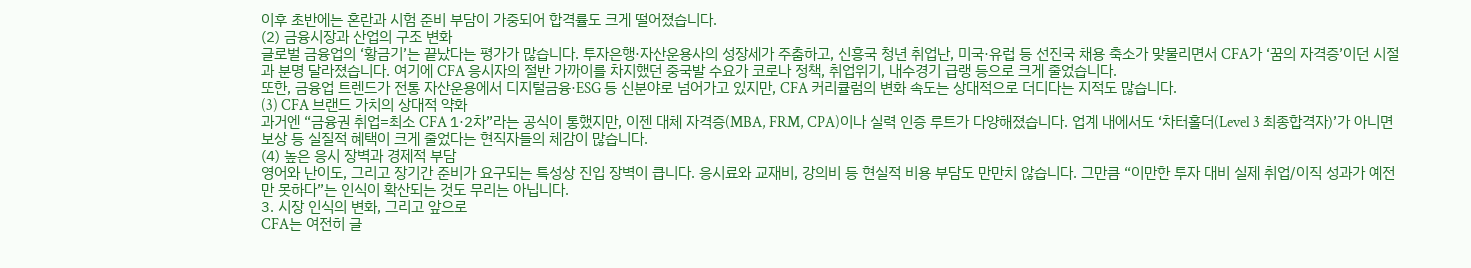이후 초반에는 혼란과 시험 준비 부담이 가중되어 합격률도 크게 떨어졌습니다.
(2) 금융시장과 산업의 구조 변화
글로벌 금융업의 ‘황금기’는 끝났다는 평가가 많습니다. 투자은행·자산운용사의 성장세가 주춤하고, 신흥국 청년 취업난, 미국·유럽 등 선진국 채용 축소가 맞물리면서 CFA가 ‘꿈의 자격증’이던 시절과 분명 달라졌습니다. 여기에 CFA 응시자의 절반 가까이를 차지했던 중국발 수요가 코로나 정책, 취업위기, 내수경기 급랭 등으로 크게 줄었습니다.
또한, 금융업 트렌드가 전통 자산운용에서 디지털금융·ESG 등 신분야로 넘어가고 있지만, CFA 커리큘럼의 변화 속도는 상대적으로 더디다는 지적도 많습니다.
(3) CFA 브랜드 가치의 상대적 약화
과거엔 “금융권 취업=최소 CFA 1·2차”라는 공식이 통했지만, 이젠 대체 자격증(MBA, FRM, CPA)이나 실력 인증 루트가 다양해졌습니다. 업계 내에서도 ‘차터홀더(Level 3 최종합격자)’가 아니면 보상 등 실질적 혜택이 크게 줄었다는 현직자들의 체감이 많습니다.
(4) 높은 응시 장벽과 경제적 부담
영어와 난이도, 그리고 장기간 준비가 요구되는 특성상 진입 장벽이 큽니다. 응시료와 교재비, 강의비 등 현실적 비용 부담도 만만치 않습니다. 그만큼 “이만한 투자 대비 실제 취업/이직 성과가 예전만 못하다”는 인식이 확산되는 것도 무리는 아닙니다.
3. 시장 인식의 변화, 그리고 앞으로
CFA는 여전히 글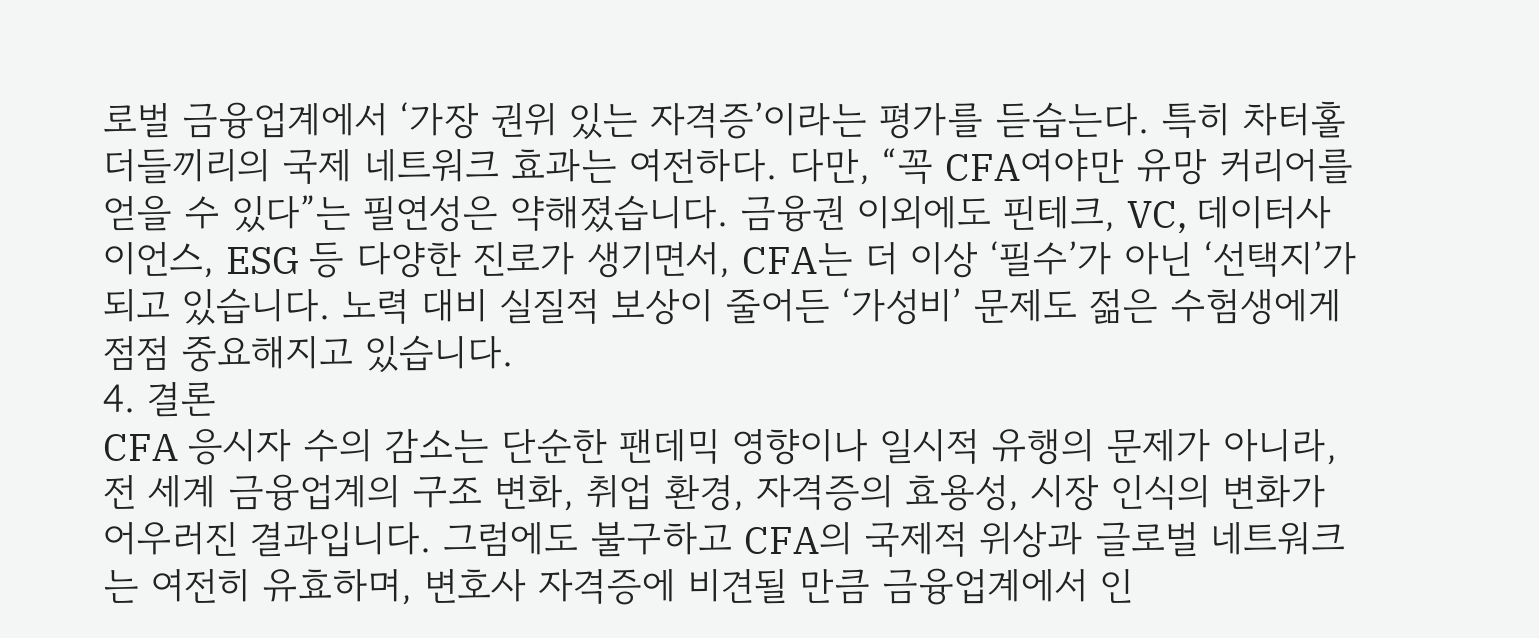로벌 금융업계에서 ‘가장 권위 있는 자격증’이라는 평가를 듣습는다. 특히 차터홀더들끼리의 국제 네트워크 효과는 여전하다. 다만, “꼭 CFA여야만 유망 커리어를 얻을 수 있다”는 필연성은 약해졌습니다. 금융권 이외에도 핀테크, VC, 데이터사이언스, ESG 등 다양한 진로가 생기면서, CFA는 더 이상 ‘필수’가 아닌 ‘선택지’가 되고 있습니다. 노력 대비 실질적 보상이 줄어든 ‘가성비’ 문제도 젊은 수험생에게 점점 중요해지고 있습니다.
4. 결론
CFA 응시자 수의 감소는 단순한 팬데믹 영향이나 일시적 유행의 문제가 아니라, 전 세계 금융업계의 구조 변화, 취업 환경, 자격증의 효용성, 시장 인식의 변화가 어우러진 결과입니다. 그럼에도 불구하고 CFA의 국제적 위상과 글로벌 네트워크는 여전히 유효하며, 변호사 자격증에 비견될 만큼 금융업계에서 인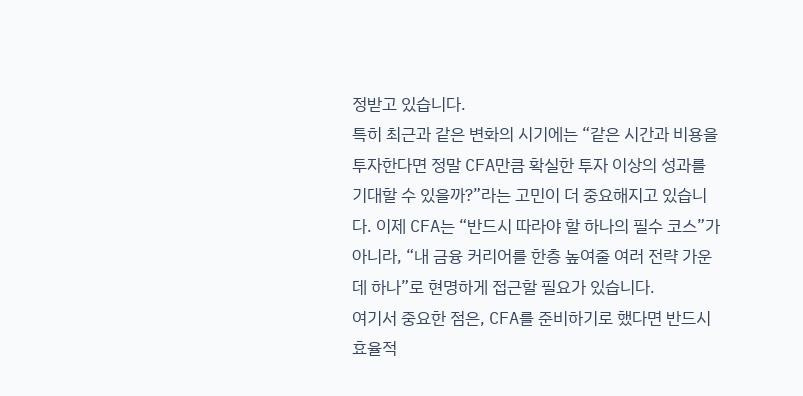정받고 있습니다.
특히 최근과 같은 변화의 시기에는 “같은 시간과 비용을 투자한다면 정말 CFA만큼 확실한 투자 이상의 성과를 기대할 수 있을까?”라는 고민이 더 중요해지고 있습니다. 이제 CFA는 “반드시 따라야 할 하나의 필수 코스”가 아니라, “내 금융 커리어를 한층 높여줄 여러 전략 가운데 하나”로 현명하게 접근할 필요가 있습니다.
여기서 중요한 점은, CFA를 준비하기로 했다면 반드시 효율적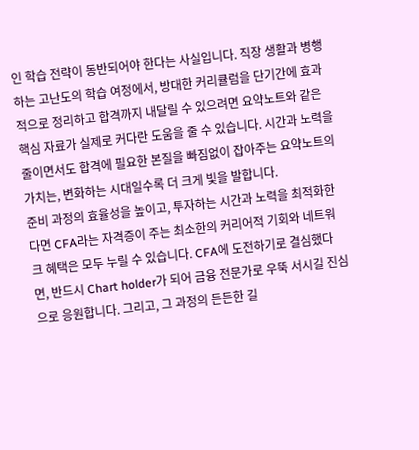인 학습 전략이 동반되어야 한다는 사실입니다. 직장 생활과 병행하는 고난도의 학습 여정에서, 방대한 커리큘럼을 단기간에 효과적으로 정리하고 합격까지 내달릴 수 있으려면 요약노트와 같은 핵심 자료가 실제로 커다란 도움을 줄 수 있습니다. 시간과 노력을 줄이면서도 합격에 필요한 본질을 빠짐없이 잡아주는 요약노트의 가치는, 변화하는 시대일수록 더 크게 빛을 발합니다.
준비 과정의 효율성을 높이고, 투자하는 시간과 노력을 최적화한다면 CFA라는 자격증이 주는 최소한의 커리어적 기회와 네트워크 혜택은 모두 누릴 수 있습니다. CFA에 도전하기로 결심했다면, 반드시 Chart holder가 되어 금융 전문가로 우뚝 서시길 진심으로 응원합니다. 그리고, 그 과정의 든든한 길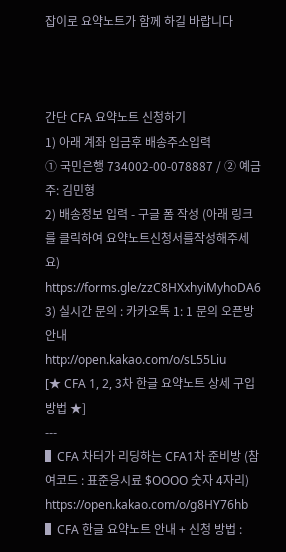잡이로 요약노트가 함께 하길 바랍니다



간단 CFA 요약노트 신청하기
1) 아래 계좌 입금후 배송주소입력
① 국민은행 734002-00-078887 / ② 예금주: 김민형
2) 배송정보 입력 - 구글 폼 작성 (아래 링크를 클릭하여 요약노트신청서를작성해주세요)
https://forms.gle/zzC8HXxhyiMyhoDA6
3) 실시간 문의 : 카카오톡 1: 1 문의 오픈방 안내
http://open.kakao.com/o/sL55Liu
[★ CFA 1, 2, 3차 한글 요약노트 상세 구입 방법 ★]
---
▌CFA 차터가 리딩하는 CFA1차 준비방 (참여코드 : 표준응시료 $OOOO 숫자 4자리)
https://open.kakao.com/o/g8HY76hb
▌CFA 한글 요약노트 안내 + 신청 방법 :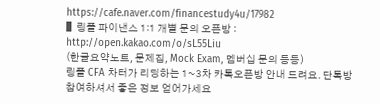https://cafe.naver.com/financestudy4u/17982
▌링플 파이낸스 1:1 개별 문의 오픈방 : http://open.kakao.com/o/sL55Liu
(한글요약노트, 문제집, Mock Exam, 멤버십 문의 등등)
링플 CFA 차터가 리딩하는 1~3차 카톡오픈방 안내 드려요. 단톡방 참여하셔서 좋은 정보 얻어가세요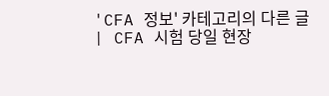'CFA 정보' 카테고리의 다른 글
| CFA 시험 당일 현장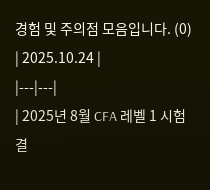경험 및 주의점 모음입니다. (0) | 2025.10.24 |
|---|---|
| 2025년 8월 CFA 레벨 1 시험 결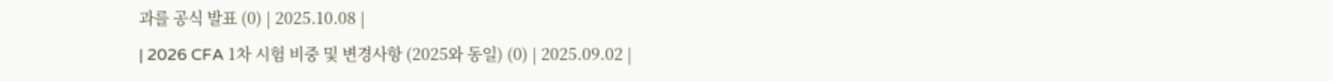과를 공식 발표 (0) | 2025.10.08 |
| 2026 CFA 1차 시험 비중 및 변경사항 (2025와 동일) (0) | 2025.09.02 |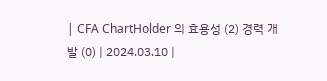| CFA ChartHolder 의 효용성 (2) 경력 개발 (0) | 2024.03.10 |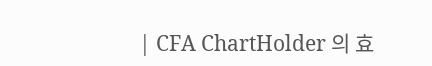| CFA ChartHolder 의 효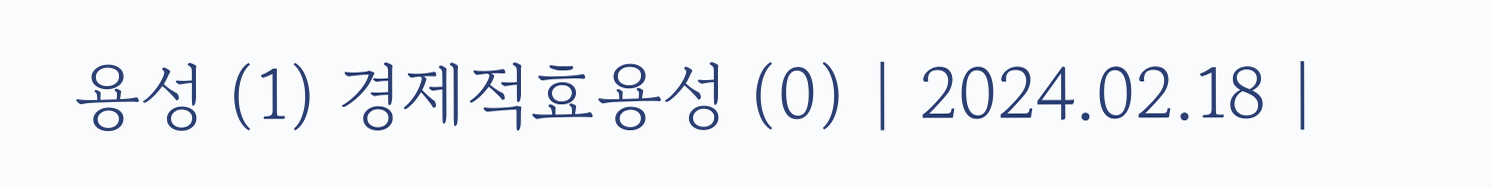용성 (1) 경제적효용성 (0) | 2024.02.18 |